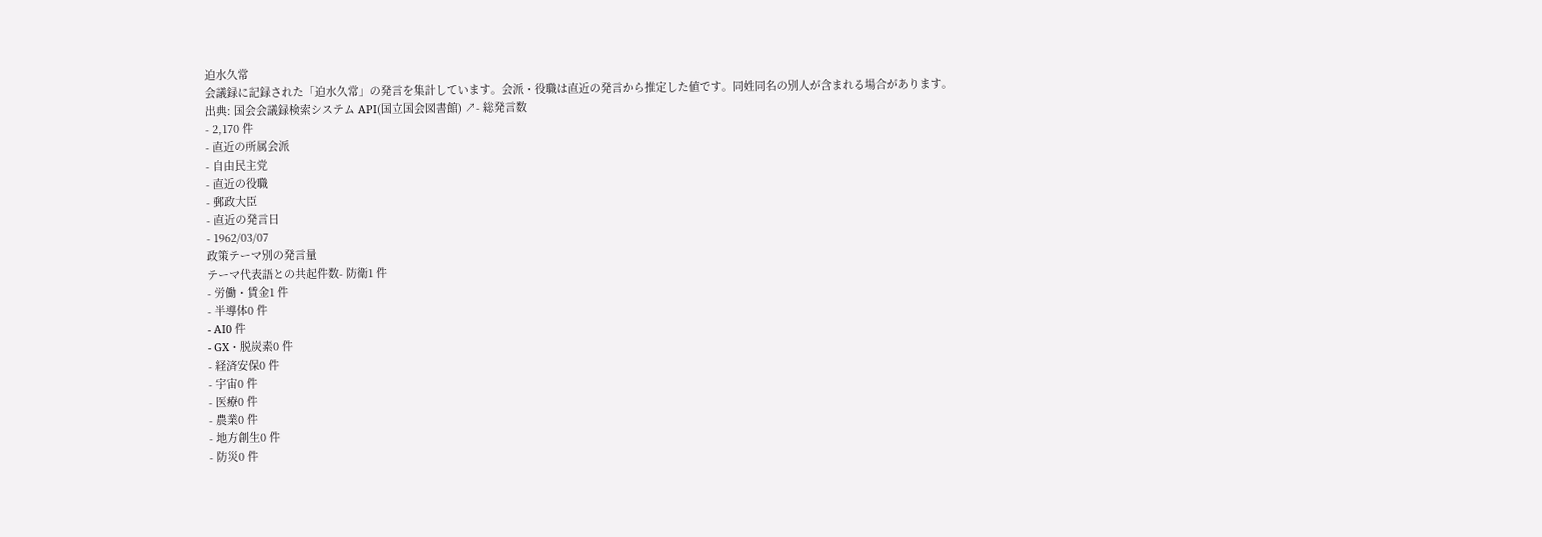迫水久常
会議録に記録された「迫水久常」の発言を集計しています。会派・役職は直近の発言から推定した値です。同姓同名の別人が含まれる場合があります。
出典: 国会会議録検索システム API(国立国会図書館) ↗- 総発言数
- 2,170 件
- 直近の所属会派
- 自由民主党
- 直近の役職
- 郵政大臣
- 直近の発言日
- 1962/03/07
政策テーマ別の発言量
テーマ代表語との共起件数- 防衛1 件
- 労働・賃金1 件
- 半導体0 件
- AI0 件
- GX・脱炭素0 件
- 経済安保0 件
- 宇宙0 件
- 医療0 件
- 農業0 件
- 地方創生0 件
- 防災0 件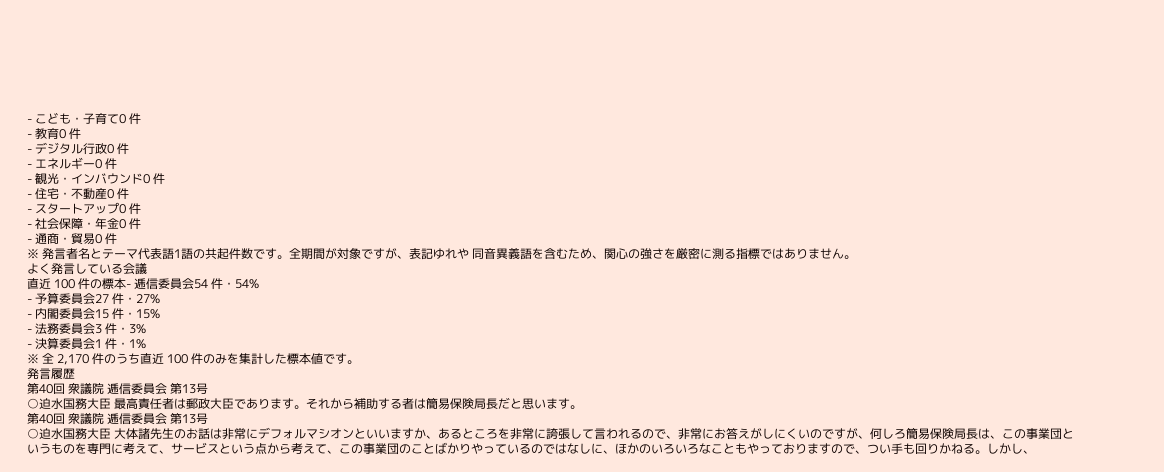- こども・子育て0 件
- 教育0 件
- デジタル行政0 件
- エネルギー0 件
- 観光・インバウンド0 件
- 住宅・不動産0 件
- スタートアップ0 件
- 社会保障・年金0 件
- 通商・貿易0 件
※ 発言者名とテーマ代表語1語の共起件数です。全期間が対象ですが、表記ゆれや 同音異義語を含むため、関心の強さを厳密に測る指標ではありません。
よく発言している会議
直近 100 件の標本- 逓信委員会54 件・54%
- 予算委員会27 件・27%
- 内閣委員会15 件・15%
- 法務委員会3 件・3%
- 決算委員会1 件・1%
※ 全 2,170 件のうち直近 100 件のみを集計した標本値です。
発言履歴
第40回 衆議院 逓信委員会 第13号
○迫水国務大臣 最高責任者は郵政大臣であります。それから補助する者は簡易保険局長だと思います。
第40回 衆議院 逓信委員会 第13号
○迫水国務大臣 大体諸先生のお話は非常にデフォルマシオンといいますか、あるところを非常に誇張して言われるので、非常にお答えがしにくいのですが、何しろ簡易保険局長は、この事業団というものを専門に考えて、サービスという点から考えて、この事業団のことばかりやっているのではなしに、ほかのいろいろなこともやっておりますので、つい手も回りかねる。しかし、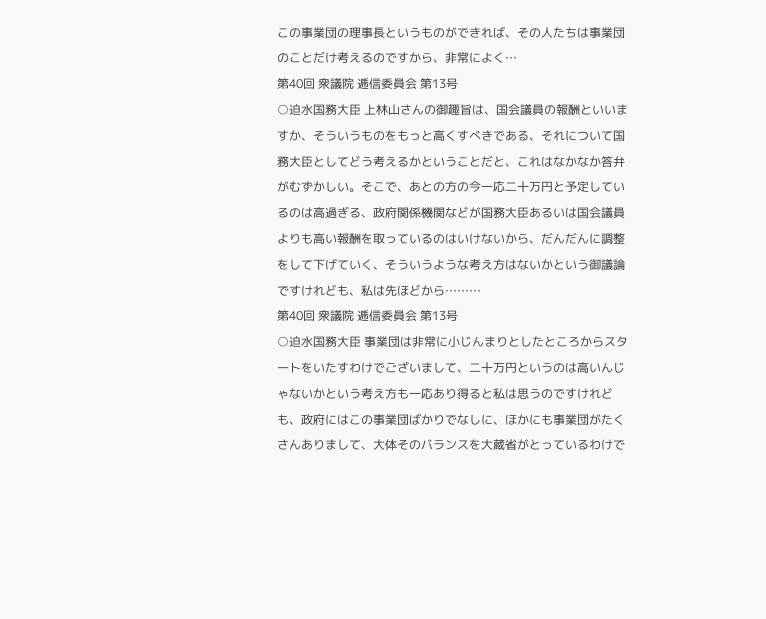この事業団の理事長というものができれば、その人たちは事業団のことだけ考えるのですから、非常によく…
第40回 衆議院 逓信委員会 第13号
○迫水国務大臣 上林山さんの御趣旨は、国会議員の報酬といいますか、そういうものをもっと高くすべきである、それについて国務大臣としてどう考えるかということだと、これはなかなか答弁がむずかしい。そこで、あとの方の今一応二十万円と予定しているのは高過ぎる、政府関係機関などが国務大臣あるいは国会議員よりも高い報酬を取っているのはいけないから、だんだんに調整をして下げていく、そういうような考え方はないかという御議論ですけれども、私は先ほどから………
第40回 衆議院 逓信委員会 第13号
○迫水国務大臣 事業団は非常に小じんまりとしたところからスタートをいたすわけでございまして、二十万円というのは高いんじゃないかという考え方も一応あり得ると私は思うのですけれども、政府にはこの事業団ばかりでなしに、ほかにも事業団がたくさんありまして、大体そのバランスを大蔵省がとっているわけで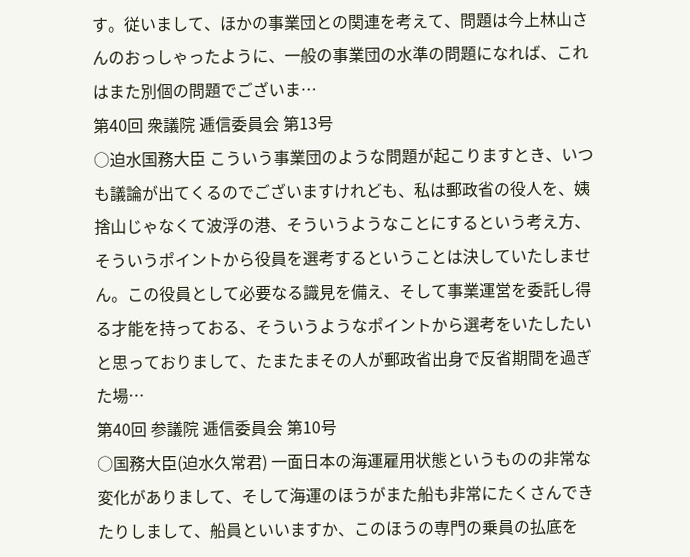す。従いまして、ほかの事業団との関連を考えて、問題は今上林山さんのおっしゃったように、一般の事業団の水準の問題になれば、これはまた別個の問題でございま…
第40回 衆議院 逓信委員会 第13号
○迫水国務大臣 こういう事業団のような問題が起こりますとき、いつも議論が出てくるのでございますけれども、私は郵政省の役人を、姨捨山じゃなくて波浮の港、そういうようなことにするという考え方、そういうポイントから役員を選考するということは決していたしません。この役員として必要なる識見を備え、そして事業運営を委託し得る才能を持っておる、そういうようなポイントから選考をいたしたいと思っておりまして、たまたまその人が郵政省出身で反省期間を過ぎた場…
第40回 参議院 逓信委員会 第10号
○国務大臣(迫水久常君) 一面日本の海運雇用状態というものの非常な変化がありまして、そして海運のほうがまた船も非常にたくさんできたりしまして、船員といいますか、このほうの専門の乗員の払底を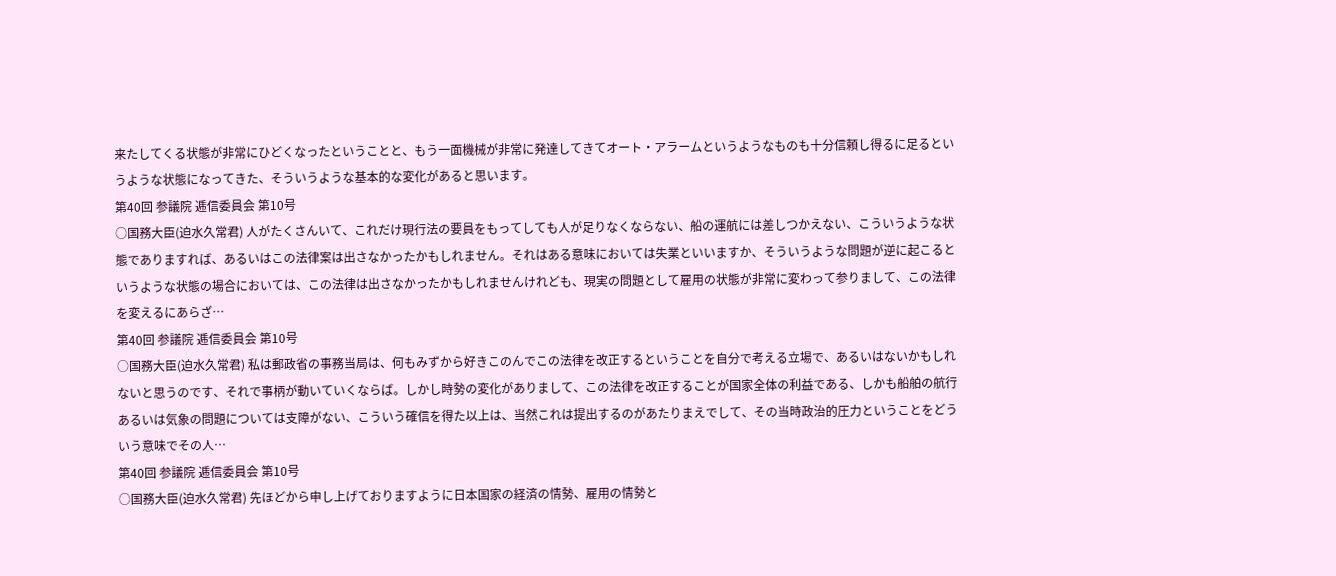来たしてくる状態が非常にひどくなったということと、もう一面機械が非常に発達してきてオート・アラームというようなものも十分信頼し得るに足るというような状態になってきた、そういうような基本的な変化があると思います。
第40回 参議院 逓信委員会 第10号
○国務大臣(迫水久常君) 人がたくさんいて、これだけ現行法の要員をもってしても人が足りなくならない、船の運航には差しつかえない、こういうような状態でありますれば、あるいはこの法律案は出さなかったかもしれません。それはある意味においては失業といいますか、そういうような問題が逆に起こるというような状態の場合においては、この法律は出さなかったかもしれませんけれども、現実の問題として雇用の状態が非常に変わって参りまして、この法律を変えるにあらざ…
第40回 参議院 逓信委員会 第10号
○国務大臣(迫水久常君) 私は郵政省の事務当局は、何もみずから好きこのんでこの法律を改正するということを自分で考える立場で、あるいはないかもしれないと思うのです、それで事柄が動いていくならば。しかし時勢の変化がありまして、この法律を改正することが国家全体の利益である、しかも船舶の航行あるいは気象の問題については支障がない、こういう確信を得た以上は、当然これは提出するのがあたりまえでして、その当時政治的圧力ということをどういう意味でその人…
第40回 参議院 逓信委員会 第10号
○国務大臣(迫水久常君) 先ほどから申し上げておりますように日本国家の経済の情勢、雇用の情勢と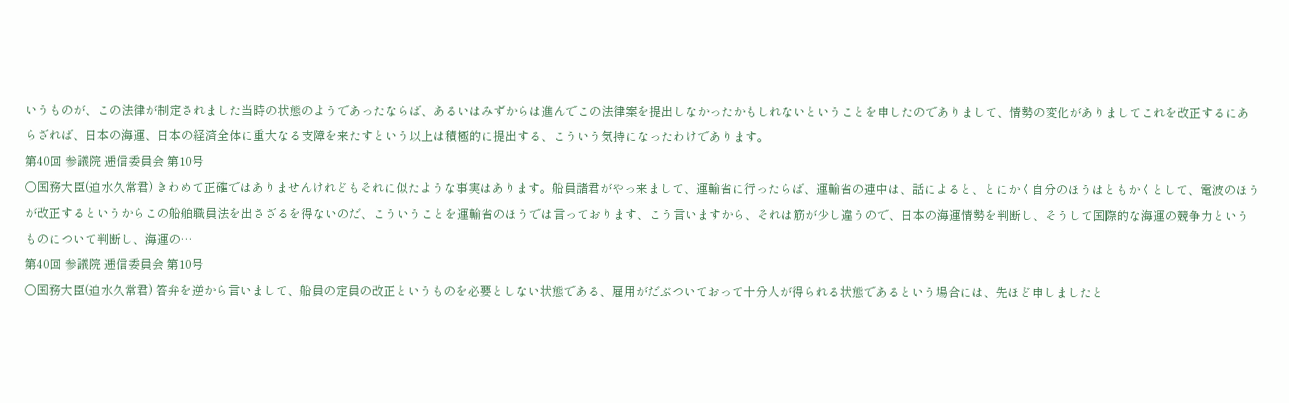いうものが、この法律が制定されました当時の状態のようであったならば、あるいはみずからは進んでこの法律案を提出しなかったかもしれないということを申したのでありまして、情勢の変化がありましてこれを改正するにあらざれば、日本の海運、日本の経済全体に重大なる支障を来たすという以上は積極的に提出する、こういう気持になったわけであります。
第40回 参議院 逓信委員会 第10号
○国務大臣(迫水久常君) きわめて正確ではありませんけれどもそれに似たような事実はあります。船員諸君がやっ来まして、運輸省に行ったらば、運輸省の連中は、話によると、とにかく自分のほうはともかくとして、電波のほうが改正するというからこの船舶職員法を出さざるを得ないのだ、こういうことを運輸省のほうでは言っております、こう言いますから、それは筋が少し違うので、日本の海運情勢を判断し、そうして国際的な海運の競争力というものについて判断し、海運の…
第40回 参議院 逓信委員会 第10号
○国務大臣(迫水久常君) 答弁を逆から言いまして、船員の定員の改正というものを必要としない状態である、雇用がだぶついておって十分人が得られる状態であるという場合には、先ほど申しましたと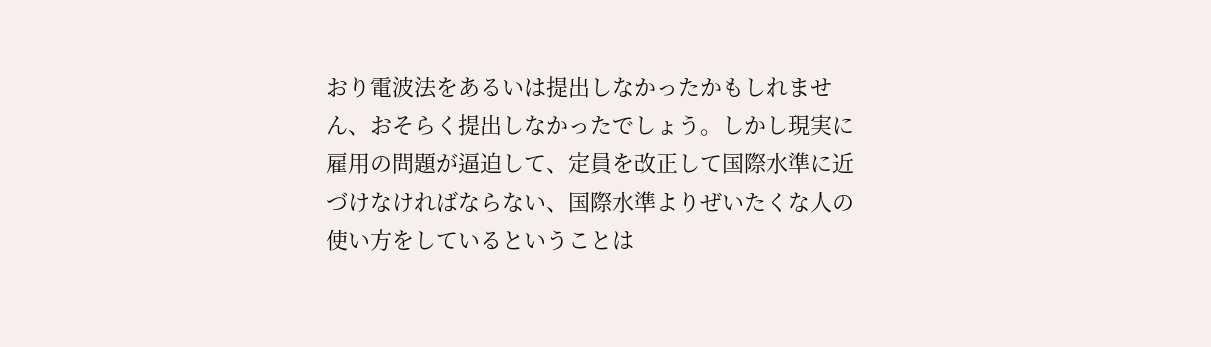おり電波法をあるいは提出しなかったかもしれません、おそらく提出しなかったでしょう。しかし現実に雇用の問題が逼迫して、定員を改正して国際水準に近づけなければならない、国際水準よりぜいたくな人の使い方をしているということは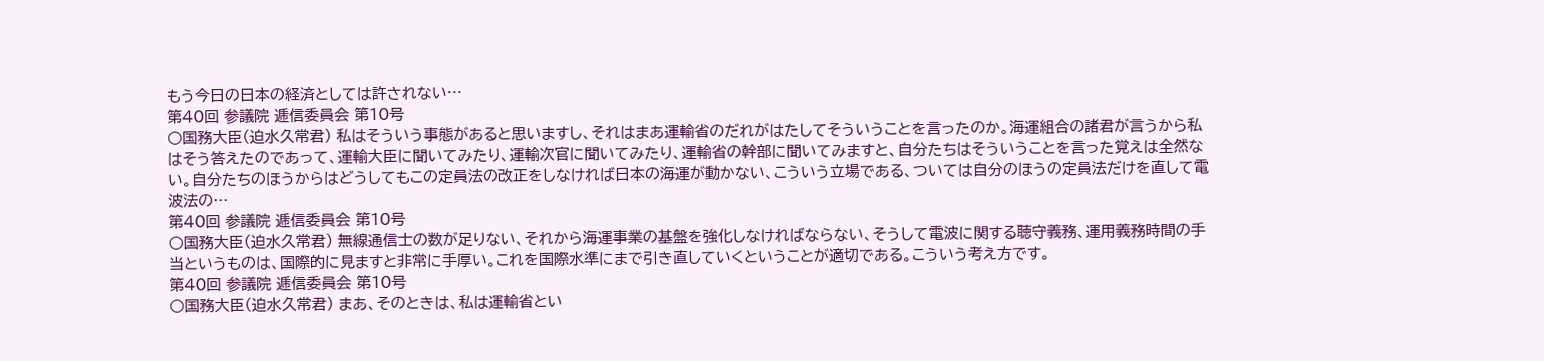もう今日の日本の経済としては許されない…
第40回 参議院 逓信委員会 第10号
○国務大臣(迫水久常君) 私はそういう事態があると思いますし、それはまあ運輸省のだれがはたしてそういうことを言ったのか。海運組合の諸君が言うから私はそう答えたのであって、運輸大臣に聞いてみたり、運輸次官に聞いてみたり、運輸省の幹部に聞いてみますと、自分たちはそういうことを言った覚えは全然ない。自分たちのほうからはどうしてもこの定員法の改正をしなければ日本の海運が動かない、こういう立場である、ついては自分のほうの定員法だけを直して電波法の…
第40回 参議院 逓信委員会 第10号
○国務大臣(迫水久常君) 無線通信士の数が足りない、それから海運事業の基盤を強化しなければならない、そうして電波に関する聴守義務、運用義務時間の手当というものは、国際的に見ますと非常に手厚い。これを国際水準にまで引き直していくということが適切である。こういう考え方です。
第40回 参議院 逓信委員会 第10号
○国務大臣(迫水久常君) まあ、そのときは、私は運輸省とい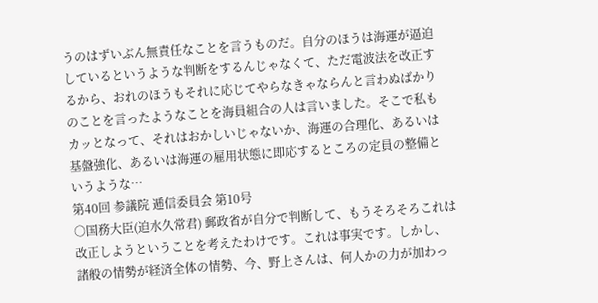うのはずいぶん無責任なことを言うものだ。自分のほうは海運が逼迫しているというような判断をするんじゃなくて、ただ電波法を改正するから、おれのほうもそれに応じてやらなきゃならんと言わぬばかりのことを言ったようなことを海員組合の人は言いました。そこで私もカッとなって、それはおかしいじゃないか、海運の合理化、あるいは基盤強化、あるいは海運の雇用状態に即応するところの定員の整備というような…
第40回 参議院 逓信委員会 第10号
○国務大臣(迫水久常君) 郵政省が自分で判断して、もうそろそろこれは改正しようということを考えたわけです。これは事実です。しかし、諸般の情勢が経済全体の情勢、今、野上さんは、何人かの力が加わっ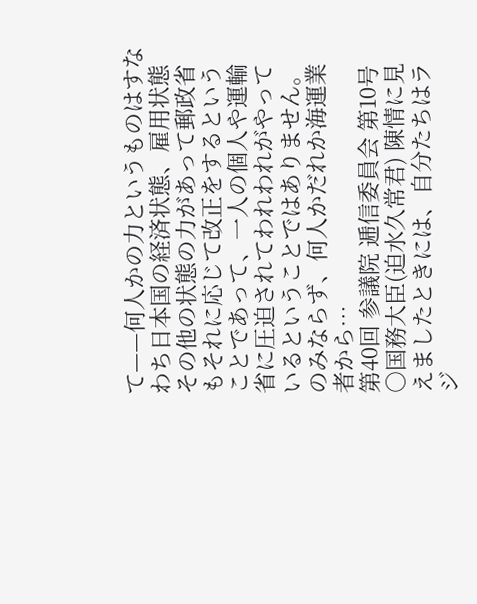て——何人かの力というものはすなわち日本国の経済状態、雇用状態その他の状態の力があって郵政省もそれに応じて改正をするということであって、一人の個人や運輸省に圧迫されてわれわれがやっているということではありません。のみならず、何人かだれか海運業者から…
第40回 参議院 逓信委員会 第10号
○国務大臣(迫水久常君) 陳情に見えましたときには、自分たちはラジ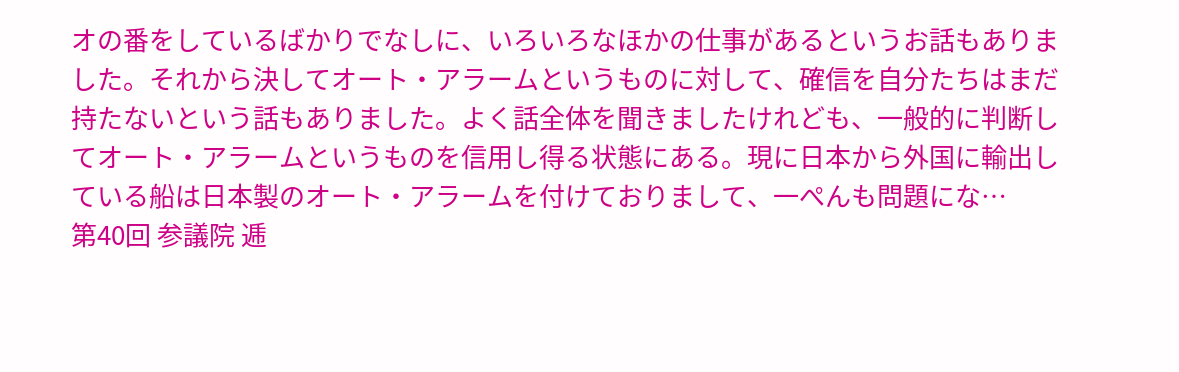オの番をしているばかりでなしに、いろいろなほかの仕事があるというお話もありました。それから決してオート・アラームというものに対して、確信を自分たちはまだ持たないという話もありました。よく話全体を聞きましたけれども、一般的に判断してオート・アラームというものを信用し得る状態にある。現に日本から外国に輸出している船は日本製のオート・アラームを付けておりまして、一ぺんも問題にな…
第40回 参議院 逓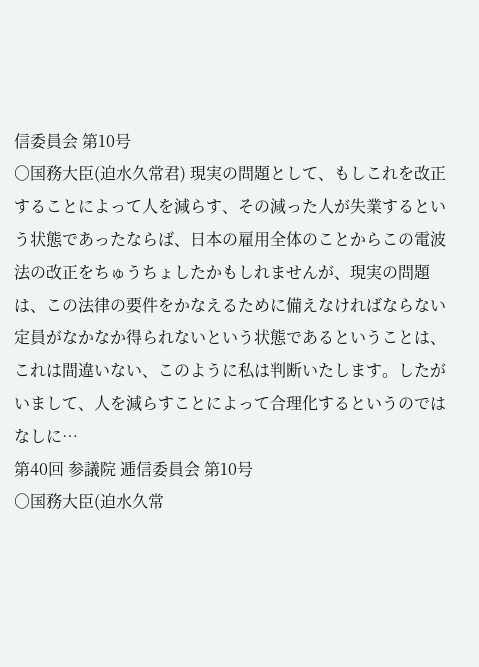信委員会 第10号
○国務大臣(迫水久常君) 現実の問題として、もしこれを改正することによって人を減らす、その減った人が失業するという状態であったならば、日本の雇用全体のことからこの電波法の改正をちゅうちょしたかもしれませんが、現実の問題は、この法律の要件をかなえるために備えなければならない定員がなかなか得られないという状態であるということは、これは間違いない、このように私は判断いたします。したがいまして、人を減らすことによって合理化するというのではなしに…
第40回 参議院 逓信委員会 第10号
○国務大臣(迫水久常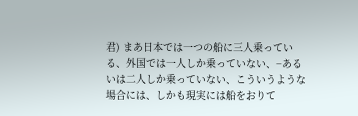君) まあ日本では一つの船に三人乗っている、外国では一人しか乗っていない、−あるいは二人しか乗っていない、こういうような場合には、しかも現実には船をおりて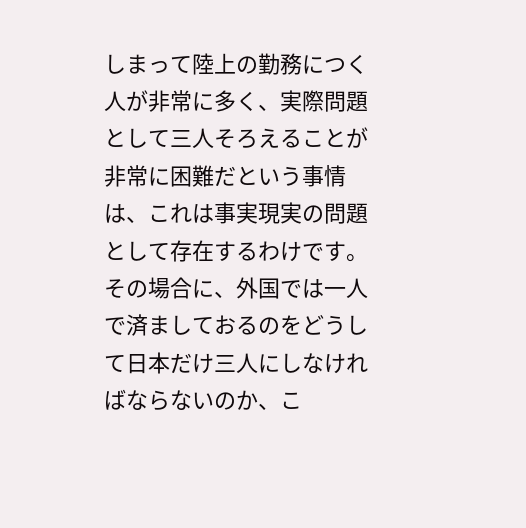しまって陸上の勤務につく人が非常に多く、実際問題として三人そろえることが非常に困難だという事情は、これは事実現実の問題として存在するわけです。その場合に、外国では一人で済ましておるのをどうして日本だけ三人にしなければならないのか、こ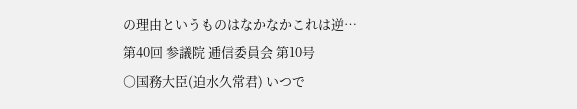の理由というものはなかなかこれは逆…
第40回 参議院 逓信委員会 第10号
○国務大臣(迫水久常君) いつで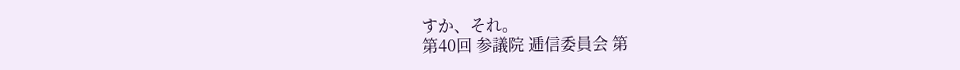すか、それ。
第40回 参議院 逓信委員会 第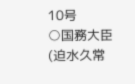10号
○国務大臣(迫水久常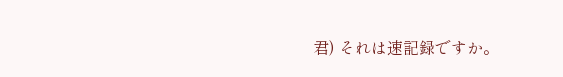君) それは速記録ですか。